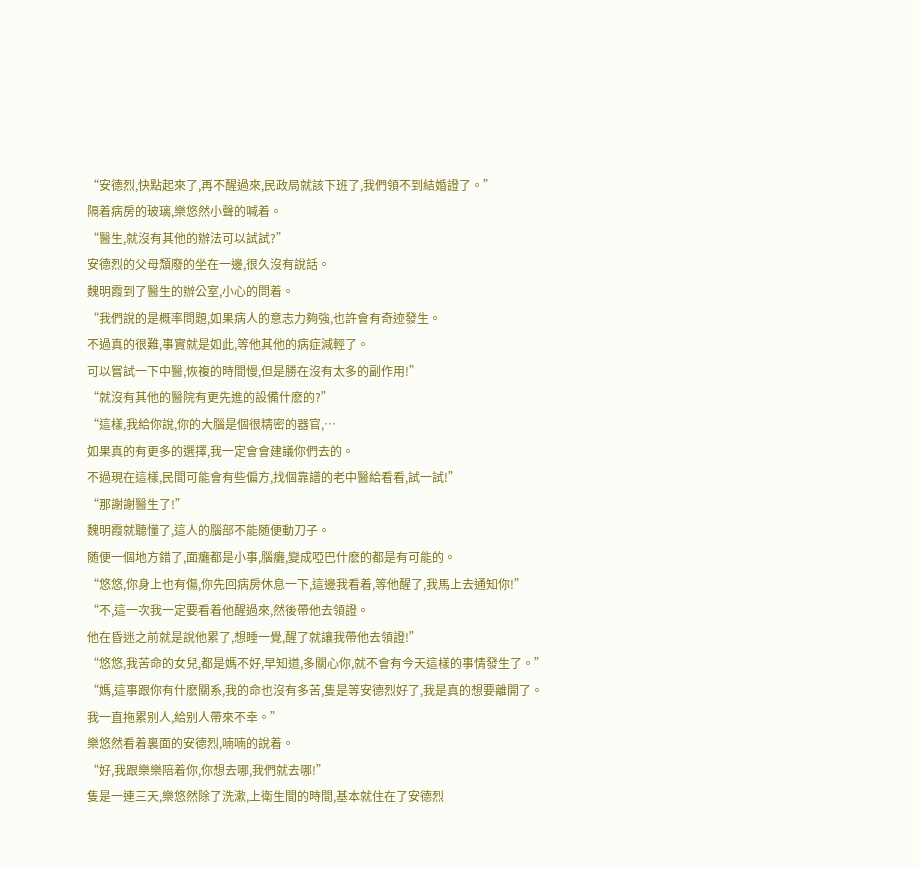“安德烈,快點起來了,再不醒過來,民政局就該下班了,我們領不到結婚證了。”
隔着病房的玻璃,樂悠然小聲的喊着。
“醫生,就沒有其他的辦法可以試試?”
安德烈的父母頹廢的坐在一邊,很久沒有說話。
魏明霞到了醫生的辦公室,小心的問着。
“我們說的是概率問題,如果病人的意志力夠強,也許會有奇迹發生。
不過真的很難,事實就是如此,等他其他的病症減輕了。
可以嘗試一下中醫,恢複的時間慢,但是勝在沒有太多的副作用!”
“就沒有其他的醫院有更先進的設備什麽的?”
“這樣,我給你說,你的大腦是個很精密的器官,…
如果真的有更多的選擇,我一定會會建議你們去的。
不過現在這樣,民間可能會有些偏方,找個靠譜的老中醫給看看,試一試!”
“那謝謝醫生了!”
魏明霞就聽懂了,這人的腦部不能随便動刀子。
随便一個地方錯了,面癱都是小事,腦癱,變成啞巴什麽的都是有可能的。
“悠悠,你身上也有傷,你先回病房休息一下,這邊我看着,等他醒了,我馬上去通知你!”
“不,這一次我一定要看着他醒過來,然後帶他去領證。
他在昏迷之前就是說他累了,想睡一覺,醒了就讓我帶他去領證!”
“悠悠,我苦命的女兒,都是媽不好,早知道,多關心你,就不會有今天這樣的事情發生了。”
“媽,這事跟你有什麽關系,我的命也沒有多苦,隻是等安德烈好了,我是真的想要離開了。
我一直拖累别人,給别人帶來不幸。”
樂悠然看着裏面的安德烈,喃喃的說着。
“好,我跟樂樂陪着你,你想去哪,我們就去哪!”
隻是一連三天,樂悠然除了洗漱,上衛生間的時間,基本就住在了安德烈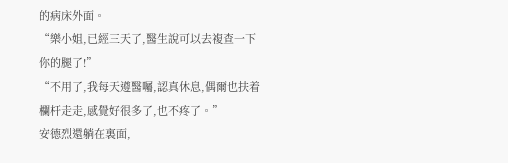的病床外面。
“樂小姐,已經三天了,醫生說可以去複查一下你的腿了!”
“不用了,我每天遵醫囑,認真休息,偶爾也扶着欄杆走走,感覺好很多了,也不疼了。”
安德烈還躺在裏面,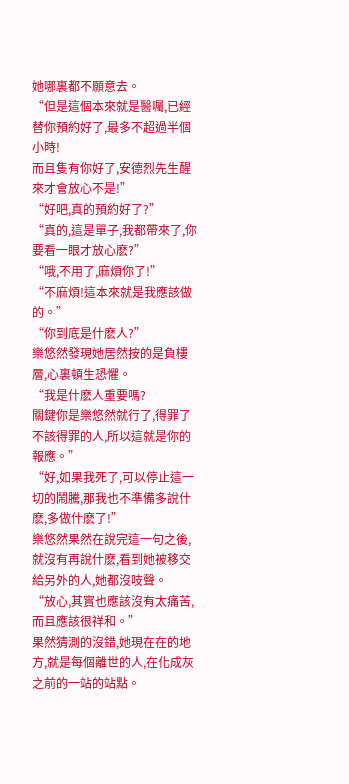她哪裏都不願意去。
“但是這個本來就是醫囑,已經替你預約好了,最多不超過半個小時!
而且隻有你好了,安德烈先生醒來才會放心不是!”
“好吧,真的預約好了?”
“真的,這是單子,我都帶來了,你要看一眼才放心麽?”
“哦,不用了,麻煩你了!”
“不麻煩!這本來就是我應該做的。”
“你到底是什麽人?”
樂悠然發現她居然按的是負樓層,心裏頓生恐懼。
“我是什麽人重要嗎?
關鍵你是樂悠然就行了,得罪了不該得罪的人,所以這就是你的報應。”
“好,如果我死了,可以停止這一切的鬧騰,那我也不準備多說什麽,多做什麽了!”
樂悠然果然在說完這一句之後,就沒有再說什麽,看到她被移交給另外的人,她都沒吱聲。
“放心,其實也應該沒有太痛苦,而且應該很祥和。”
果然猜測的沒錯,她現在在的地方,就是每個離世的人,在化成灰之前的一站的站點。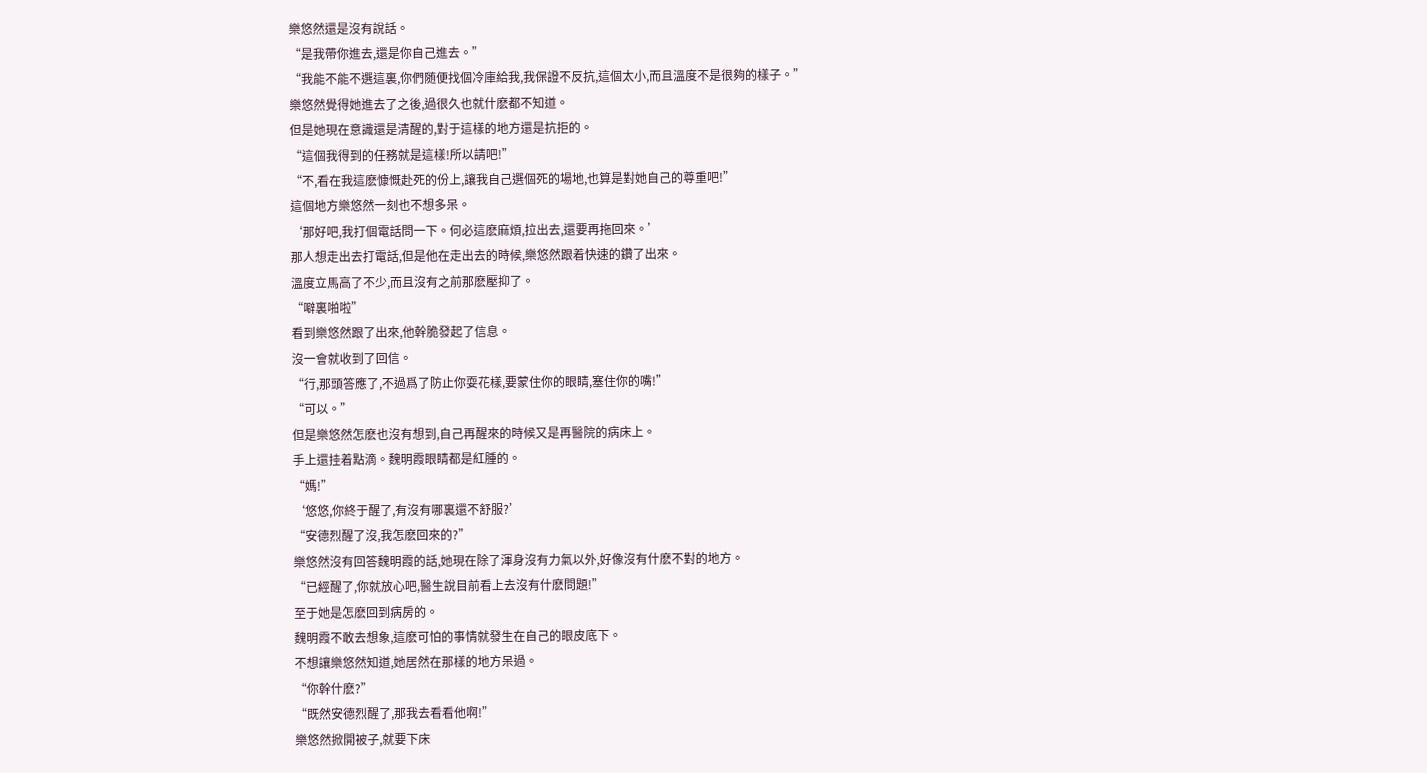樂悠然還是沒有說話。
“是我帶你進去,還是你自己進去。”
“我能不能不選這裏,你們随便找個冷庫給我,我保證不反抗,這個太小,而且溫度不是很夠的樣子。”
樂悠然覺得她進去了之後,過很久也就什麽都不知道。
但是她現在意識還是清醒的,對于這樣的地方還是抗拒的。
“這個我得到的任務就是這樣!所以請吧!”
“不,看在我這麽慷慨赴死的份上,讓我自己選個死的場地,也算是對她自己的尊重吧!”
這個地方樂悠然一刻也不想多呆。
‘那好吧,我打個電話問一下。何必這麽麻煩,拉出去,還要再拖回來。’
那人想走出去打電話,但是他在走出去的時候,樂悠然跟着快速的鑽了出來。
溫度立馬高了不少,而且沒有之前那麽壓抑了。
“噼裏啪啦”
看到樂悠然跟了出來,他幹脆發起了信息。
沒一會就收到了回信。
“行,那頭答應了,不過爲了防止你耍花樣,要蒙住你的眼睛,塞住你的嘴!”
“可以。”
但是樂悠然怎麽也沒有想到,自己再醒來的時候又是再醫院的病床上。
手上還挂着點滴。魏明霞眼睛都是紅腫的。
“媽!”
‘悠悠,你終于醒了,有沒有哪裏還不舒服?’
“安德烈醒了沒,我怎麽回來的?”
樂悠然沒有回答魏明霞的話,她現在除了渾身沒有力氣以外,好像沒有什麽不對的地方。
“已經醒了,你就放心吧,醫生說目前看上去沒有什麽問題!”
至于她是怎麽回到病房的。
魏明霞不敢去想象,這麽可怕的事情就發生在自己的眼皮底下。
不想讓樂悠然知道,她居然在那樣的地方呆過。
“你幹什麽?”
“既然安德烈醒了,那我去看看他啊!”
樂悠然掀開被子,就要下床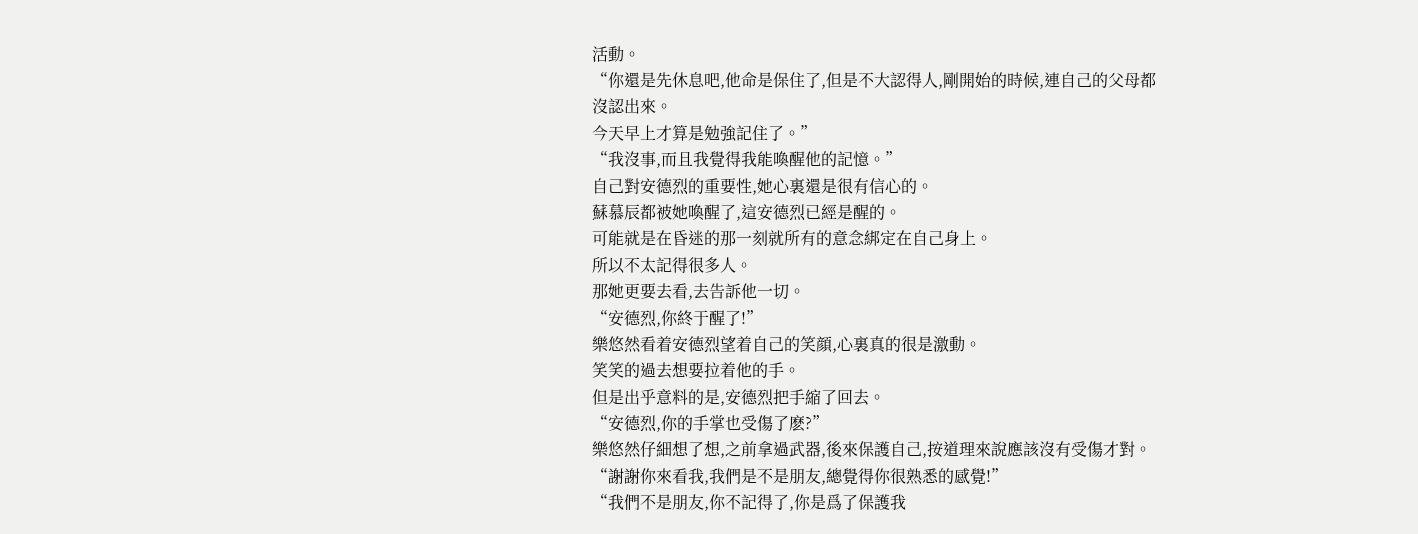活動。
“你還是先休息吧,他命是保住了,但是不大認得人,剛開始的時候,連自己的父母都沒認出來。
今天早上才算是勉強記住了。”
“我沒事,而且我覺得我能喚醒他的記憶。”
自己對安德烈的重要性,她心裏還是很有信心的。
蘇慕辰都被她喚醒了,這安德烈已經是醒的。
可能就是在昏迷的那一刻就所有的意念綁定在自己身上。
所以不太記得很多人。
那她更要去看,去告訴他一切。
“安德烈,你終于醒了!”
樂悠然看着安德烈望着自己的笑顔,心裏真的很是激動。
笑笑的過去想要拉着他的手。
但是出乎意料的是,安德烈把手縮了回去。
“安德烈,你的手掌也受傷了麽?”
樂悠然仔細想了想,之前拿過武器,後來保護自己,按道理來說應該沒有受傷才對。
“謝謝你來看我,我們是不是朋友,總覺得你很熟悉的感覺!”
“我們不是朋友,你不記得了,你是爲了保護我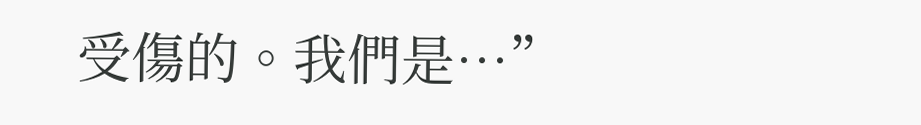受傷的。我們是…”